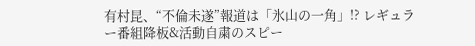有村昆、“不倫未遂”報道は「氷山の一角」!? レギュラー番組降板&活動自粛のスピー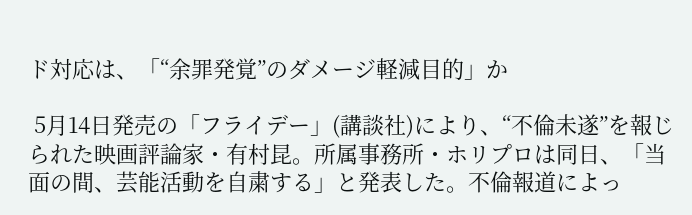ド対応は、「“余罪発覚”のダメージ軽減目的」か

 5月14日発売の「フライデー」(講談社)により、“不倫未遂”を報じられた映画評論家・有村昆。所属事務所・ホリプロは同日、「当面の間、芸能活動を自粛する」と発表した。不倫報道によっ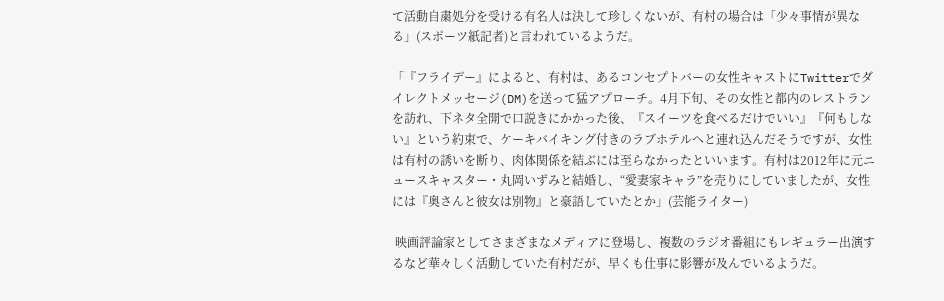て活動自粛処分を受ける有名人は決して珍しくないが、有村の場合は「少々事情が異なる」(スポーツ紙記者)と言われているようだ。

「『フライデー』によると、有村は、あるコンセプトバーの女性キャストにTwitterでダイレクトメッセージ(DM)を送って猛アプローチ。4月下旬、その女性と都内のレストランを訪れ、下ネタ全開で口説きにかかった後、『スイーツを食べるだけでいい』『何もしない』という約束で、ケーキバイキング付きのラブホテルへと連れ込んだそうですが、女性は有村の誘いを断り、肉体関係を結ぶには至らなかったといいます。有村は2012年に元ニュースキャスター・丸岡いずみと結婚し、“愛妻家キャラ”を売りにしていましたが、女性には『奥さんと彼女は別物』と豪語していたとか」(芸能ライター)

 映画評論家としてさまざまなメディアに登場し、複数のラジオ番組にもレギュラー出演するなど華々しく活動していた有村だが、早くも仕事に影響が及んでいるようだ。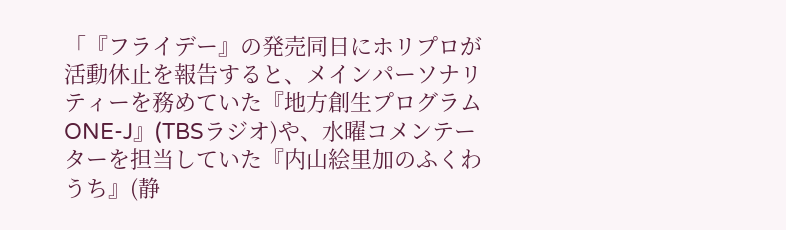「『フライデー』の発売同日にホリプロが活動休止を報告すると、メインパーソナリティーを務めていた『地方創生プログラム ONE-J』(TBSラジオ)や、水曜コメンテーターを担当していた『内山絵里加のふくわうち』(静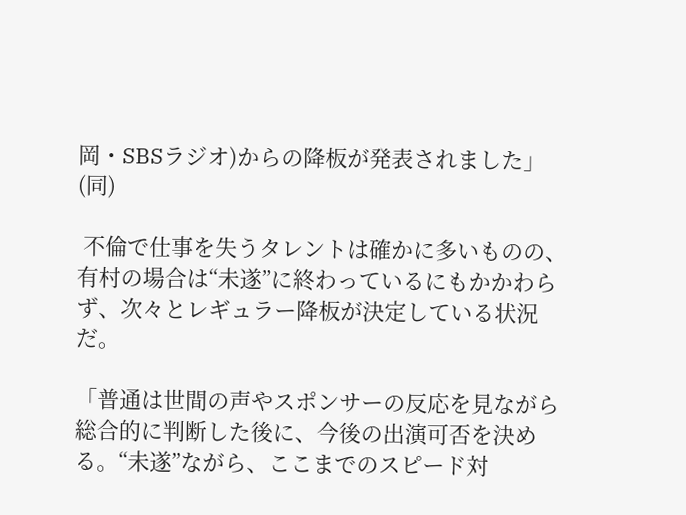岡・SBSラジオ)からの降板が発表されました」(同)

 不倫で仕事を失うタレントは確かに多いものの、有村の場合は“未遂”に終わっているにもかかわらず、次々とレギュラー降板が決定している状況だ。

「普通は世間の声やスポンサーの反応を見ながら総合的に判断した後に、今後の出演可否を決める。“未遂”ながら、ここまでのスピード対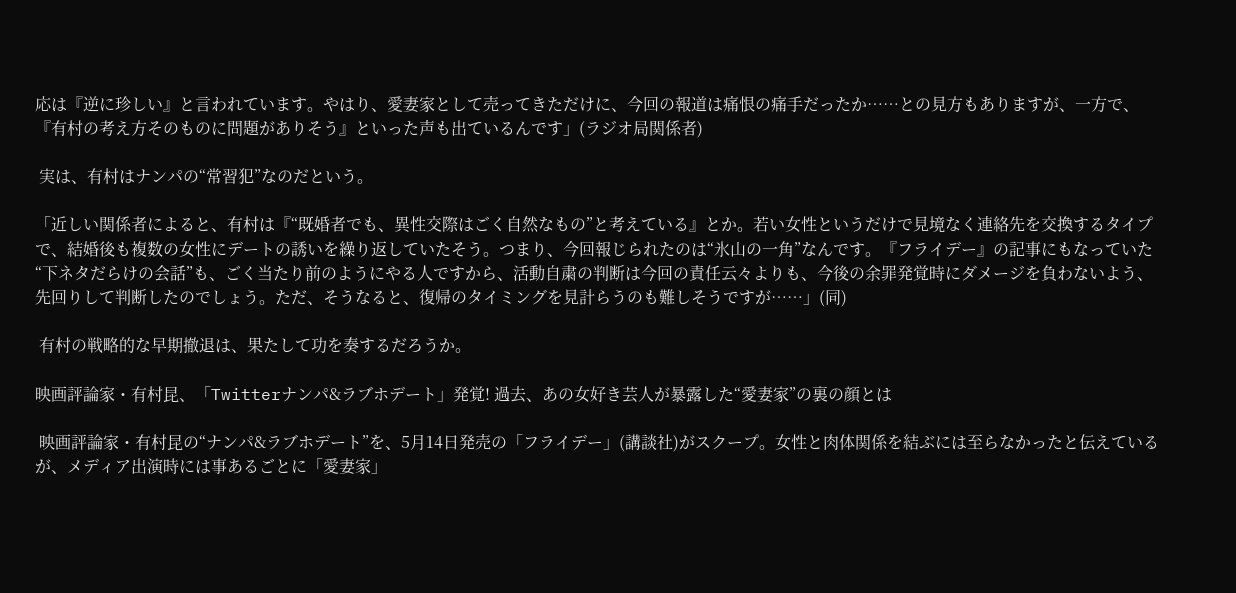応は『逆に珍しい』と言われています。やはり、愛妻家として売ってきただけに、今回の報道は痛恨の痛手だったか……との見方もありますが、一方で、『有村の考え方そのものに問題がありそう』といった声も出ているんです」(ラジオ局関係者)

 実は、有村はナンパの“常習犯”なのだという。

「近しい関係者によると、有村は『“既婚者でも、異性交際はごく自然なもの”と考えている』とか。若い女性というだけで見境なく連絡先を交換するタイプで、結婚後も複数の女性にデートの誘いを繰り返していたそう。つまり、今回報じられたのは“氷山の一角”なんです。『フライデー』の記事にもなっていた“下ネタだらけの会話”も、ごく当たり前のようにやる人ですから、活動自粛の判断は今回の責任云々よりも、今後の余罪発覚時にダメージを負わないよう、先回りして判断したのでしょう。ただ、そうなると、復帰のタイミングを見計らうのも難しそうですが……」(同)

 有村の戦略的な早期撤退は、果たして功を奏するだろうか。

映画評論家・有村昆、「Twitterナンパ&ラブホデート」発覚! 過去、あの女好き芸人が暴露した“愛妻家”の裏の顔とは

 映画評論家・有村昆の“ナンパ&ラブホデート”を、5月14日発売の「フライデー」(講談社)がスクープ。女性と肉体関係を結ぶには至らなかったと伝えているが、メディア出演時には事あるごとに「愛妻家」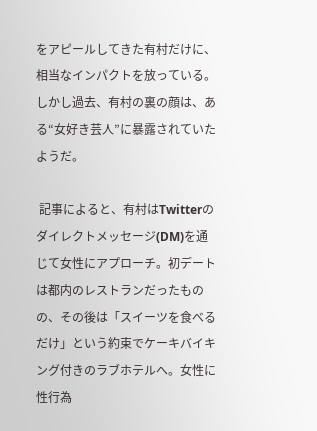をアピールしてきた有村だけに、相当なインパクトを放っている。しかし過去、有村の裏の顔は、ある“女好き芸人”に暴露されていたようだ。

 記事によると、有村はTwitterのダイレクトメッセージ(DM)を通じて女性にアプローチ。初デートは都内のレストランだったものの、その後は「スイーツを食べるだけ」という約束でケーキバイキング付きのラブホテルへ。女性に性行為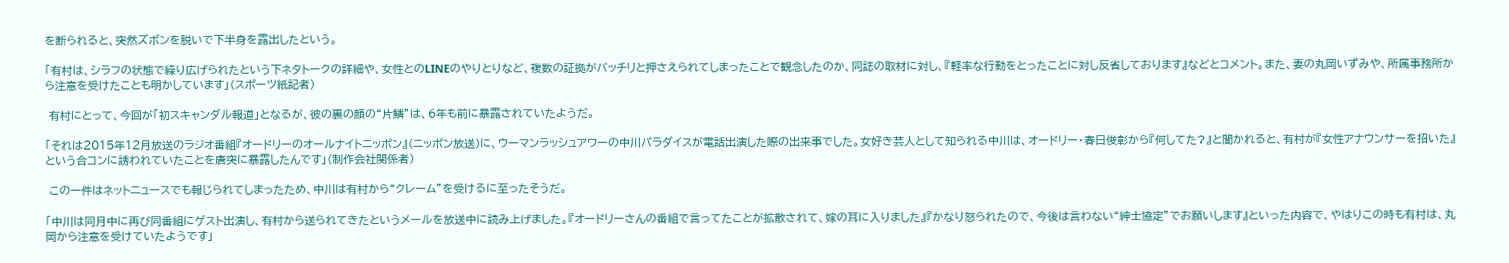を断られると、突然ズボンを脱いで下半身を露出したという。

「有村は、シラフの状態で繰り広げられたという下ネタトークの詳細や、女性とのLINEのやりとりなど、複数の証拠がバッチリと押さえられてしまったことで観念したのか、同誌の取材に対し、『軽率な行動をとったことに対し反省しております』などとコメント。また、妻の丸岡いずみや、所属事務所から注意を受けたことも明かしています」(スポーツ紙記者)

 有村にとって、今回が「初スキャンダル報道」となるが、彼の裏の顔の“片鱗”は、6年も前に暴露されていたようだ。

「それは2015年12月放送のラジオ番組『オードリーのオールナイトニッポン』(ニッポン放送)に、ウーマンラッシュアワーの中川パラダイスが電話出演した際の出来事でした。女好き芸人として知られる中川は、オードリー・春日俊彰から『何してた?』と聞かれると、有村が『女性アナウンサーを招いた』という合コンに誘われていたことを唐突に暴露したんです」(制作会社関係者)

 この一件はネットニュースでも報じられてしまったため、中川は有村から“クレーム”を受けるに至ったそうだ。

「中川は同月中に再び同番組にゲスト出演し、有村から送られてきたというメールを放送中に読み上げました。『オードリーさんの番組で言ってたことが拡散されて、嫁の耳に入りました』『かなり怒られたので、今後は言わない“紳士協定”でお願いします』といった内容で、やはりこの時も有村は、丸岡から注意を受けていたようです」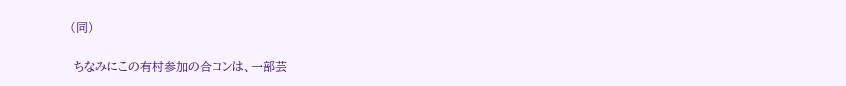(同)

 ちなみにこの有村参加の合コンは、一部芸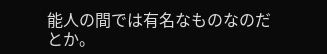能人の間では有名なものなのだとか。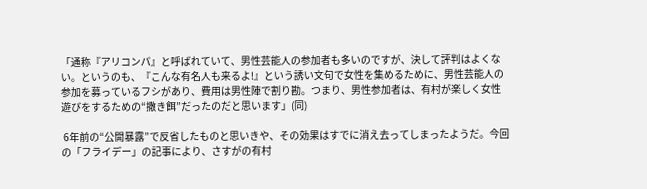「通称『アリコンパ』と呼ばれていて、男性芸能人の参加者も多いのですが、決して評判はよくない。というのも、『こんな有名人も来るよ!』という誘い文句で女性を集めるために、男性芸能人の参加を募っているフシがあり、費用は男性陣で割り勘。つまり、男性参加者は、有村が楽しく女性遊びをするための“撒き餌”だったのだと思います」(同)

 6年前の“公開暴露”で反省したものと思いきや、その効果はすでに消え去ってしまったようだ。今回の「フライデー」の記事により、さすがの有村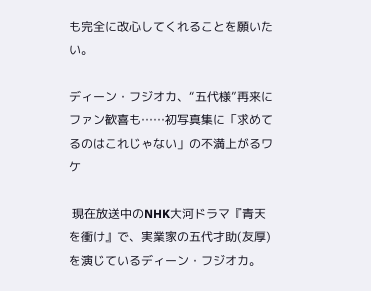も完全に改心してくれることを願いたい。

ディーン・フジオカ、“五代様”再来にファン歓喜も……初写真集に「求めてるのはこれじゃない」の不満上がるワケ

 現在放送中のNHK大河ドラマ『青天を衝け』で、実業家の五代才助(友厚)を演じているディーン・フジオカ。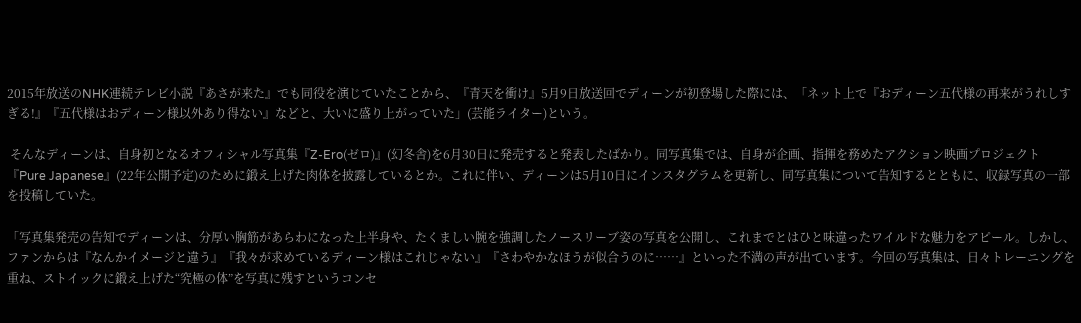2015年放送のNHK連続テレビ小説『あさが来た』でも同役を演じていたことから、『青天を衝け』5月9日放送回でディーンが初登場した際には、「ネット上で『おディーン五代様の再来がうれしすぎる!』『五代様はおディーン様以外あり得ない』などと、大いに盛り上がっていた」(芸能ライター)という。

 そんなディーンは、自身初となるオフィシャル写真集『Z-Ero(ゼロ)』(幻冬舎)を6月30日に発売すると発表したばかり。同写真集では、自身が企画、指揮を務めたアクション映画プロジェクト『Pure Japanese』(22年公開予定)のために鍛え上げた肉体を披露しているとか。これに伴い、ディーンは5月10日にインスタグラムを更新し、同写真集について告知するとともに、収録写真の一部を投稿していた。

「写真集発売の告知でディーンは、分厚い胸筋があらわになった上半身や、たくましい腕を強調したノースリーブ姿の写真を公開し、これまでとはひと味違ったワイルドな魅力をアピール。しかし、ファンからは『なんかイメージと違う』『我々が求めているディーン様はこれじゃない』『さわやかなほうが似合うのに……』といった不満の声が出ています。今回の写真集は、日々トレーニングを重ね、ストイックに鍛え上げた“究極の体”を写真に残すというコンセ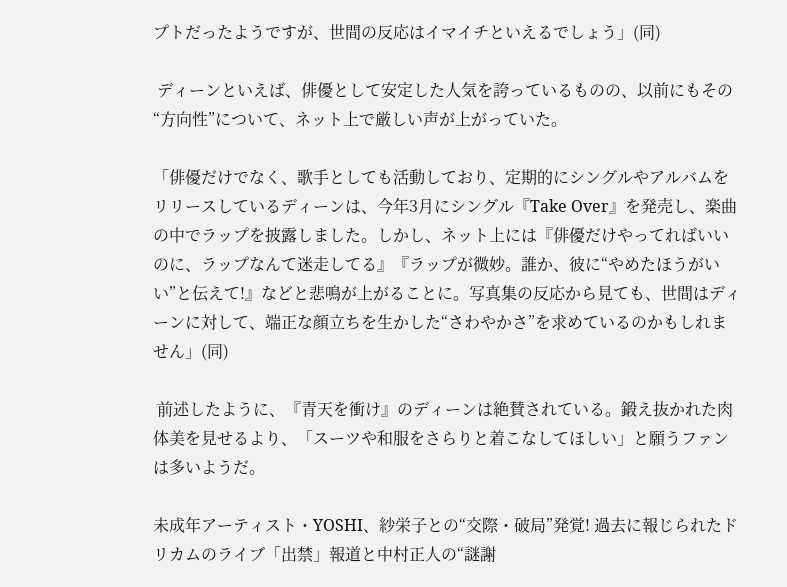プトだったようですが、世間の反応はイマイチといえるでしょう」(同)

 ディーンといえば、俳優として安定した人気を誇っているものの、以前にもその“方向性”について、ネット上で厳しい声が上がっていた。

「俳優だけでなく、歌手としても活動しており、定期的にシングルやアルバムをリリースしているディーンは、今年3月にシングル『Take Over』を発売し、楽曲の中でラップを披露しました。しかし、ネット上には『俳優だけやってればいいのに、ラップなんて迷走してる』『ラップが微妙。誰か、彼に“やめたほうがいい”と伝えて!』などと悲鳴が上がることに。写真集の反応から見ても、世間はディーンに対して、端正な顔立ちを生かした“さわやかさ”を求めているのかもしれません」(同)

 前述したように、『青天を衝け』のディーンは絶賛されている。鍛え抜かれた肉体美を見せるより、「スーツや和服をさらりと着こなしてほしい」と願うファンは多いようだ。

未成年アーティスト・YOSHI、紗栄子との“交際・破局”発覚! 過去に報じられたドリカムのライブ「出禁」報道と中村正人の“謎謝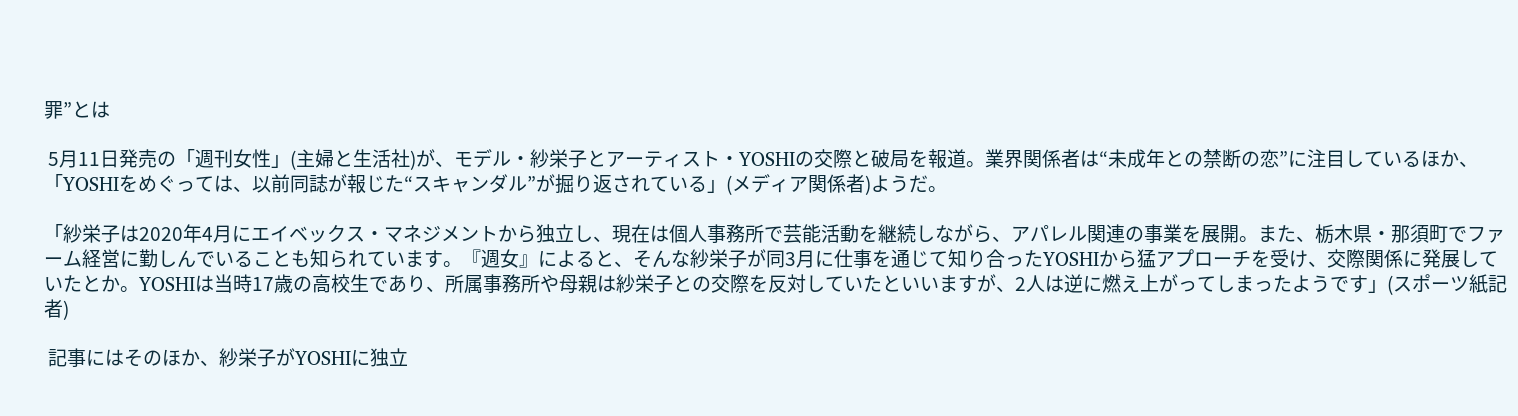罪”とは

 5月11日発売の「週刊女性」(主婦と生活社)が、モデル・紗栄子とアーティスト・YOSHIの交際と破局を報道。業界関係者は“未成年との禁断の恋”に注目しているほか、「YOSHIをめぐっては、以前同誌が報じた“スキャンダル”が掘り返されている」(メディア関係者)ようだ。

「紗栄子は2020年4月にエイベックス・マネジメントから独立し、現在は個人事務所で芸能活動を継続しながら、アパレル関連の事業を展開。また、栃木県・那須町でファーム経営に勤しんでいることも知られています。『週女』によると、そんな紗栄子が同3月に仕事を通じて知り合ったYOSHIから猛アプローチを受け、交際関係に発展していたとか。YOSHIは当時17歳の高校生であり、所属事務所や母親は紗栄子との交際を反対していたといいますが、2人は逆に燃え上がってしまったようです」(スポーツ紙記者)

 記事にはそのほか、紗栄子がYOSHIに独立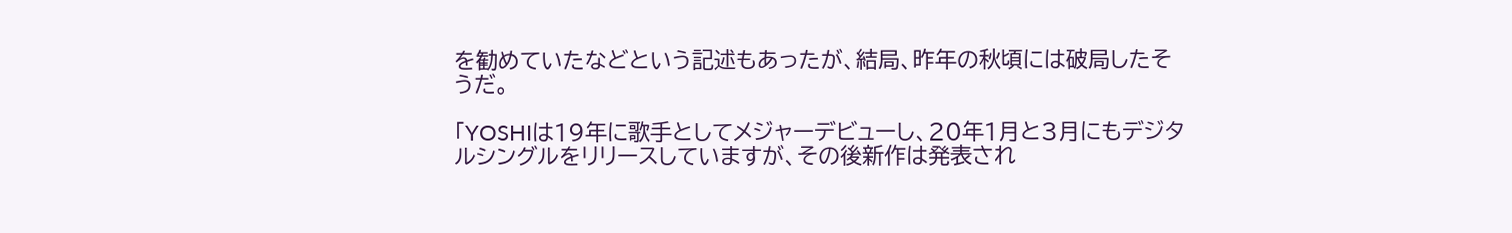を勧めていたなどという記述もあったが、結局、昨年の秋頃には破局したそうだ。

「YOSHIは19年に歌手としてメジャーデビューし、20年1月と3月にもデジタルシングルをリリースしていますが、その後新作は発表され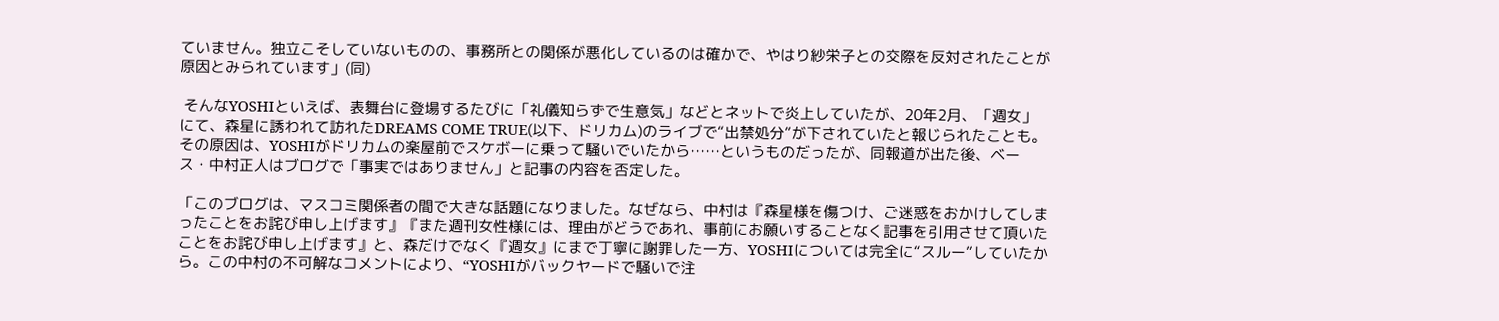ていません。独立こそしていないものの、事務所との関係が悪化しているのは確かで、やはり紗栄子との交際を反対されたことが原因とみられています」(同)

 そんなYOSHIといえば、表舞台に登場するたびに「礼儀知らずで生意気」などとネットで炎上していたが、20年2月、「週女」にて、森星に誘われて訪れたDREAMS COME TRUE(以下、ドリカム)のライブで“出禁処分”が下されていたと報じられたことも。その原因は、YOSHIがドリカムの楽屋前でスケボーに乗って騒いでいたから……というものだったが、同報道が出た後、ベース・中村正人はブログで「事実ではありません」と記事の内容を否定した。

「このブログは、マスコミ関係者の間で大きな話題になりました。なぜなら、中村は『森星様を傷つけ、ご迷惑をおかけしてしまったことをお詫び申し上げます』『また週刊女性様には、理由がどうであれ、事前にお願いすることなく記事を引用させて頂いたことをお詫び申し上げます』と、森だけでなく『週女』にまで丁寧に謝罪した一方、YOSHIについては完全に“スルー”していたから。この中村の不可解なコメントにより、“YOSHIがバックヤードで騒いで注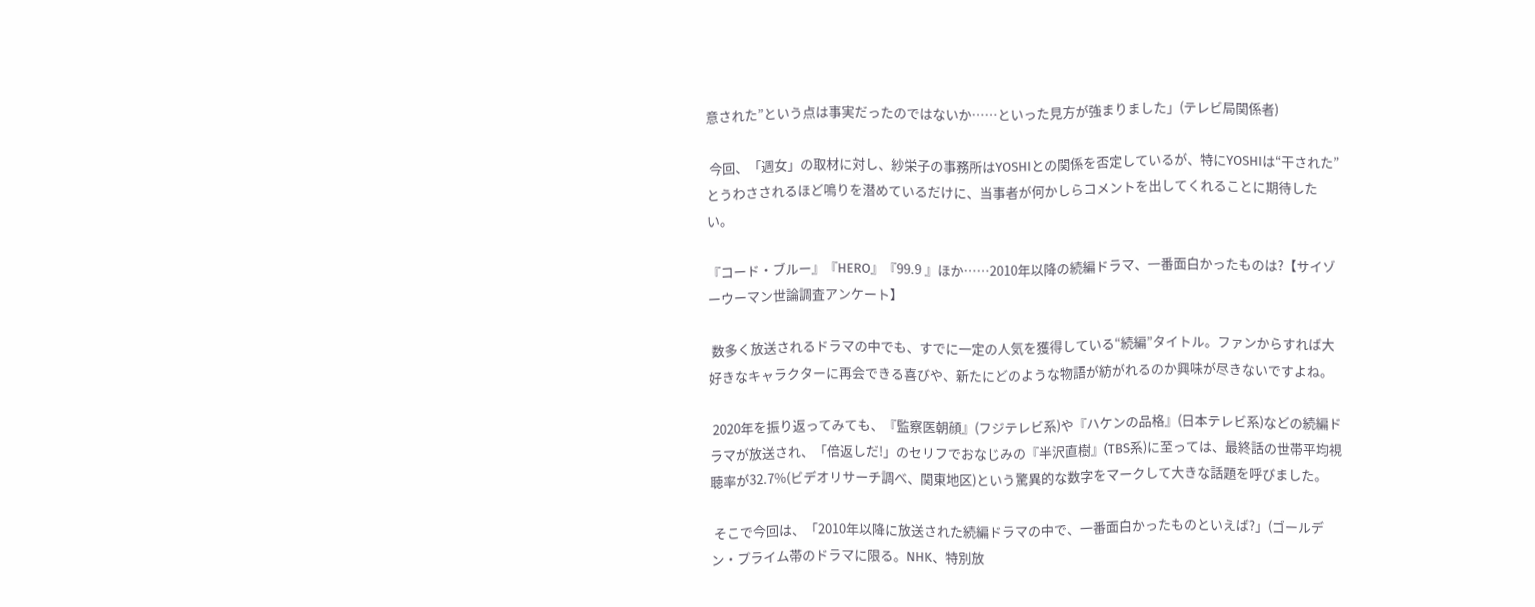意された”という点は事実だったのではないか……といった見方が強まりました」(テレビ局関係者)

 今回、「週女」の取材に対し、紗栄子の事務所はYOSHIとの関係を否定しているが、特にYOSHIは“干された”とうわさされるほど鳴りを潜めているだけに、当事者が何かしらコメントを出してくれることに期待したい。

『コード・ブルー』『HERO』『99.9 』ほか……2010年以降の続編ドラマ、一番面白かったものは?【サイゾーウーマン世論調査アンケート】

 数多く放送されるドラマの中でも、すでに一定の人気を獲得している“続編”タイトル。ファンからすれば大好きなキャラクターに再会できる喜びや、新たにどのような物語が紡がれるのか興味が尽きないですよね。

 2020年を振り返ってみても、『監察医朝顔』(フジテレビ系)や『ハケンの品格』(日本テレビ系)などの続編ドラマが放送され、「倍返しだ!」のセリフでおなじみの『半沢直樹』(TBS系)に至っては、最終話の世帯平均視聴率が32.7%(ビデオリサーチ調べ、関東地区)という驚異的な数字をマークして大きな話題を呼びました。

 そこで今回は、「2010年以降に放送された続編ドラマの中で、一番面白かったものといえば?」(ゴールデン・プライム帯のドラマに限る。NHK、特別放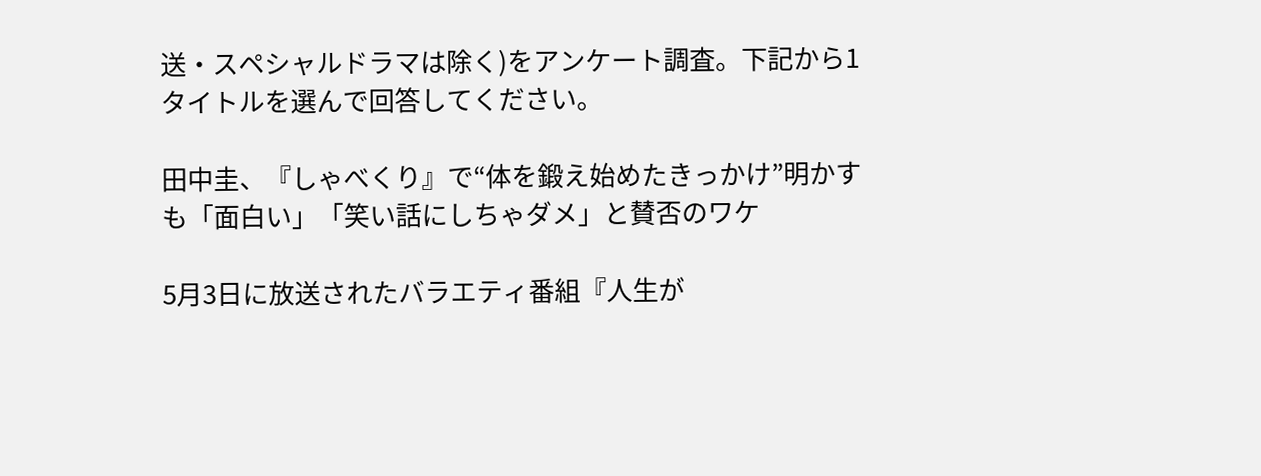送・スペシャルドラマは除く)をアンケート調査。下記から1タイトルを選んで回答してください。

田中圭、『しゃべくり』で“体を鍛え始めたきっかけ”明かすも「面白い」「笑い話にしちゃダメ」と賛否のワケ

5月3日に放送されたバラエティ番組『人生が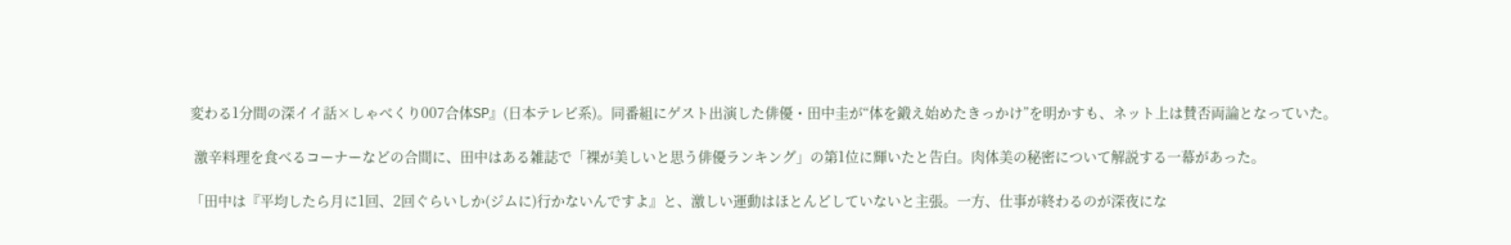変わる1分間の深イイ話×しゃべくり007合体SP』(日本テレビ系)。同番組にゲスト出演した俳優・田中圭が“体を鍛え始めたきっかけ”を明かすも、ネット上は賛否両論となっていた。

 激辛料理を食べるコーナーなどの合間に、田中はある雑誌で「裸が美しいと思う俳優ランキング」の第1位に輝いたと告白。肉体美の秘密について解説する一幕があった。

「田中は『平均したら月に1回、2回ぐらいしか(ジムに)行かないんですよ』と、激しい運動はほとんどしていないと主張。一方、仕事が終わるのが深夜にな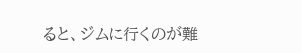ると、ジムに行くのが難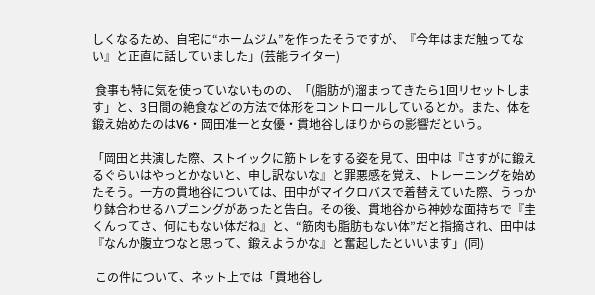しくなるため、自宅に“ホームジム”を作ったそうですが、『今年はまだ触ってない』と正直に話していました」(芸能ライター)

 食事も特に気を使っていないものの、「(脂肪が)溜まってきたら1回リセットします」と、3日間の絶食などの方法で体形をコントロールしているとか。また、体を鍛え始めたのはV6・岡田准一と女優・貫地谷しほりからの影響だという。

「岡田と共演した際、ストイックに筋トレをする姿を見て、田中は『さすがに鍛えるぐらいはやっとかないと、申し訳ないな』と罪悪感を覚え、トレーニングを始めたそう。一方の貫地谷については、田中がマイクロバスで着替えていた際、うっかり鉢合わせるハプニングがあったと告白。その後、貫地谷から神妙な面持ちで『圭くんってさ、何にもない体だね』と、“筋肉も脂肪もない体”だと指摘され、田中は『なんか腹立つなと思って、鍛えようかな』と奮起したといいます」(同)

 この件について、ネット上では「貫地谷し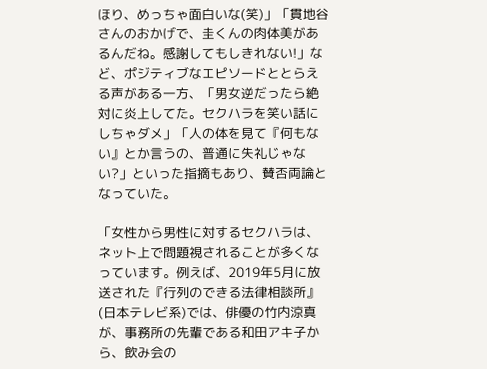ほり、めっちゃ面白いな(笑)」「貫地谷さんのおかげで、圭くんの肉体美があるんだね。感謝してもしきれない!」など、ポジティブなエピソードととらえる声がある一方、「男女逆だったら絶対に炎上してた。セクハラを笑い話にしちゃダメ」「人の体を見て『何もない』とか言うの、普通に失礼じゃない?」といった指摘もあり、賛否両論となっていた。

「女性から男性に対するセクハラは、ネット上で問題視されることが多くなっています。例えば、2019年5月に放送された『行列のできる法律相談所』(日本テレビ系)では、俳優の竹内涼真が、事務所の先輩である和田アキ子から、飲み会の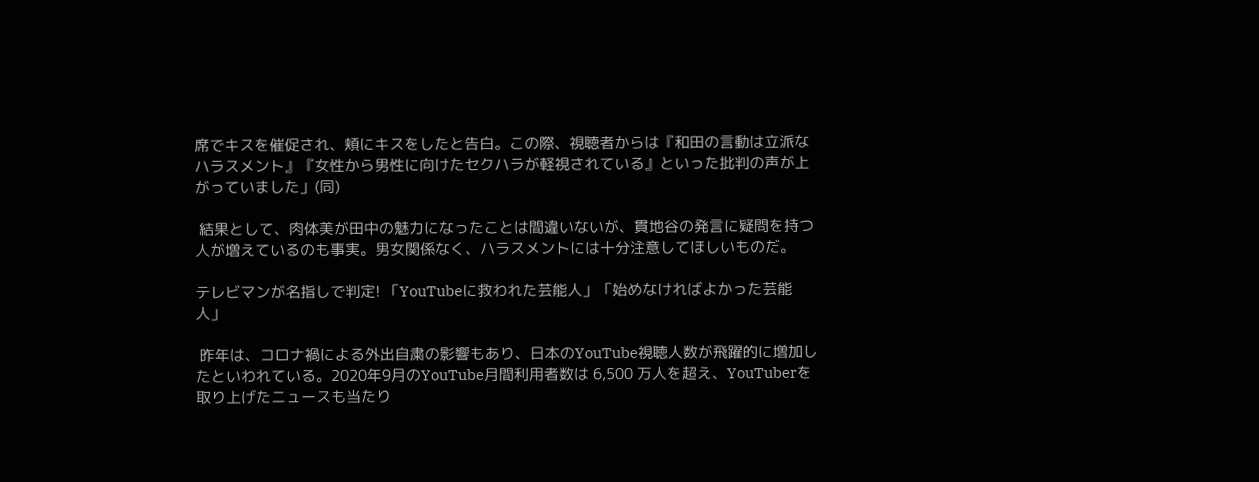席でキスを催促され、頬にキスをしたと告白。この際、視聴者からは『和田の言動は立派なハラスメント』『女性から男性に向けたセクハラが軽視されている』といった批判の声が上がっていました」(同)

 結果として、肉体美が田中の魅力になったことは間違いないが、貫地谷の発言に疑問を持つ人が増えているのも事実。男女関係なく、ハラスメントには十分注意してほしいものだ。

テレビマンが名指しで判定! 「YouTubeに救われた芸能人」「始めなければよかった芸能人」

 昨年は、コロナ禍による外出自粛の影響もあり、日本のYouTube視聴人数が飛躍的に増加したといわれている。2020年9月のYouTube月間利用者数は 6,500 万人を超え、YouTuberを取り上げたニュースも当たり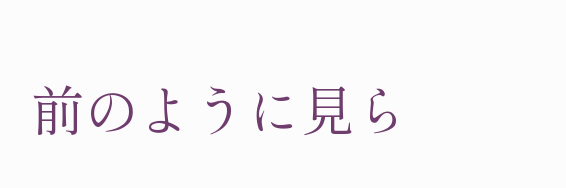前のように見ら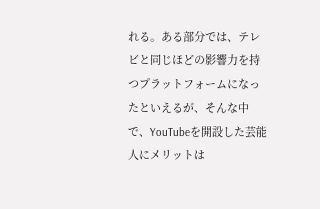れる。ある部分では、テレビと同じほどの影響力を持つプラットフォームになったといえるが、そんな中で、YouTubeを開設した芸能人にメリットは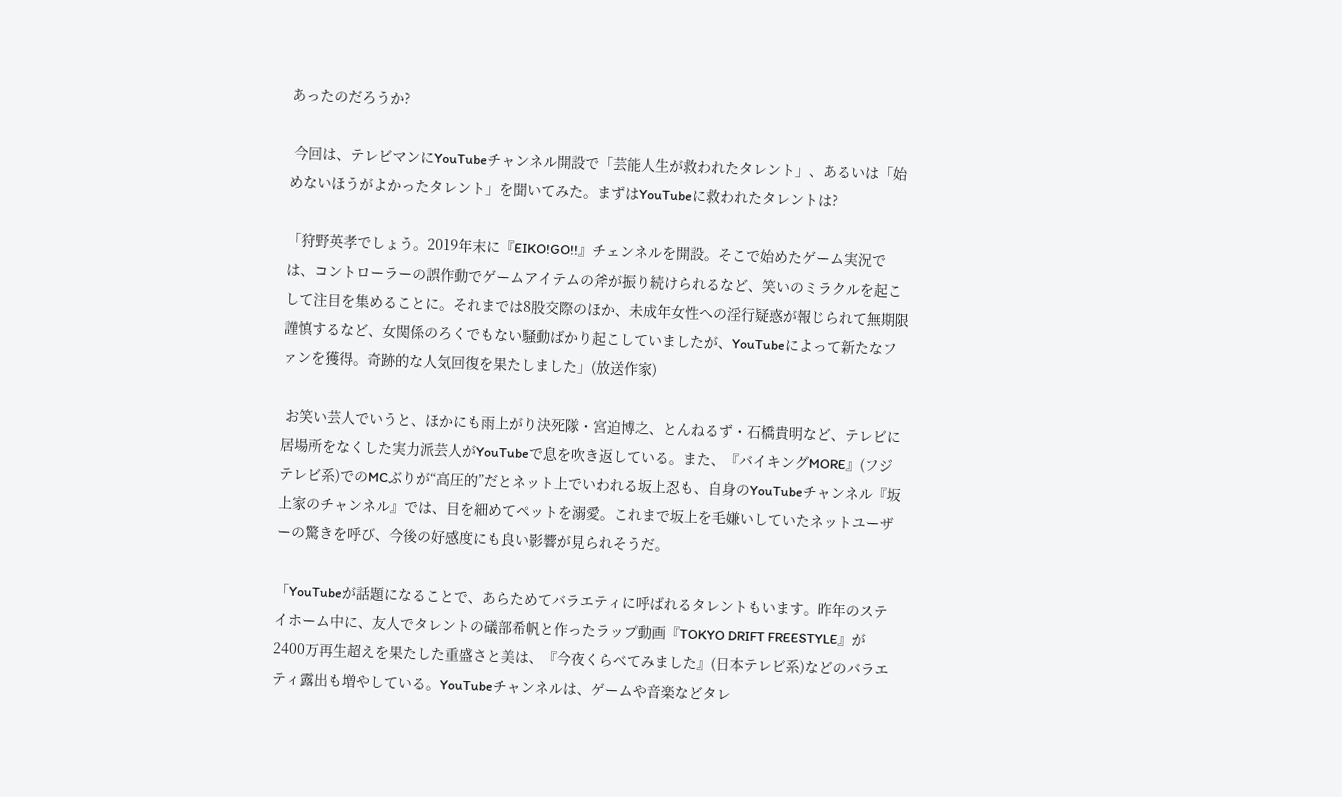あったのだろうか?

 今回は、テレビマンにYouTubeチャンネル開設で「芸能人生が救われたタレント」、あるいは「始めないほうがよかったタレント」を聞いてみた。まずはYouTubeに救われたタレントは?

「狩野英孝でしょう。2019年末に『EIKO!GO!!』チェンネルを開設。そこで始めたゲーム実況では、コントローラーの誤作動でゲームアイテムの斧が振り続けられるなど、笑いのミラクルを起こして注目を集めることに。それまでは8股交際のほか、未成年女性への淫行疑惑が報じられて無期限謹慎するなど、女関係のろくでもない騒動ばかり起こしていましたが、YouTubeによって新たなファンを獲得。奇跡的な人気回復を果たしました」(放送作家)

 お笑い芸人でいうと、ほかにも雨上がり決死隊・宮迫博之、とんねるず・石橋貴明など、テレビに居場所をなくした実力派芸人がYouTubeで息を吹き返している。また、『バイキングMORE』(フジテレビ系)でのMCぶりが“高圧的”だとネット上でいわれる坂上忍も、自身のYouTubeチャンネル『坂上家のチャンネル』では、目を細めてペットを溺愛。これまで坂上を毛嫌いしていたネットユーザーの驚きを呼び、今後の好感度にも良い影響が見られそうだ。

「YouTubeが話題になることで、あらためてバラエティに呼ばれるタレントもいます。昨年のステイホーム中に、友人でタレントの礒部希帆と作ったラップ動画『TOKYO DRIFT FREESTYLE』が2400万再生超えを果たした重盛さと美は、『今夜くらべてみました』(日本テレビ系)などのバラエティ露出も増やしている。YouTubeチャンネルは、ゲームや音楽などタレ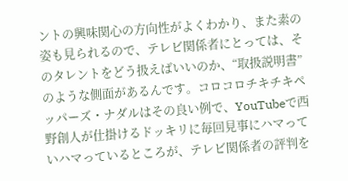ントの興味関心の方向性がよくわかり、また素の姿も見られるので、テレビ関係者にとっては、そのタレントをどう扱えばいいのか、“取扱説明書”のような側面があるんです。コロコロチキチキペッパーズ・ナダルはその良い例で、YouTubeで西野創人が仕掛けるドッキリに毎回見事にハマっていハマっているところが、テレビ関係者の評判を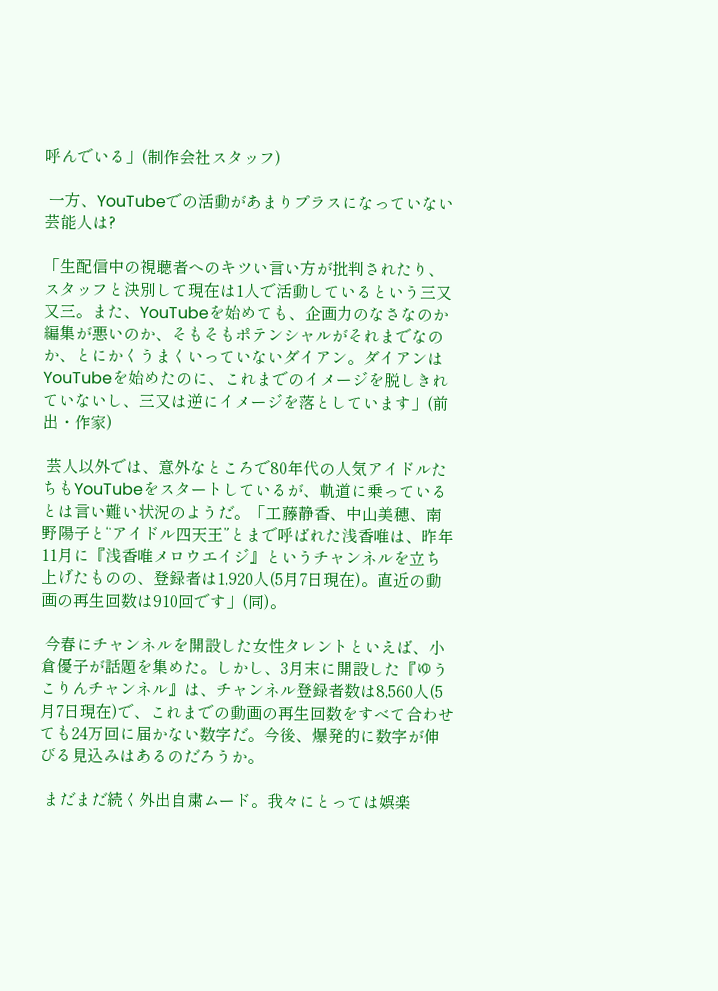呼んでいる」(制作会社スタッフ)

 一方、YouTubeでの活動があまりプラスになっていない芸能人は?

「生配信中の視聴者へのキツい言い方が批判されたり、スタッフと決別して現在は1人で活動しているという三又又三。また、YouTubeを始めても、企画力のなさなのか編集が悪いのか、そもそもポテンシャルがそれまでなのか、とにかくうまくいっていないダイアン。ダイアンはYouTubeを始めたのに、これまでのイメージを脱しきれていないし、三又は逆にイメージを落としています」(前出・作家)

 芸人以外では、意外なところで80年代の人気アイドルたちもYouTubeをスタートしているが、軌道に乗っているとは言い難い状況のようだ。「工藤静香、中山美穂、南野陽子と“アイドル四天王”とまで呼ばれた浅香唯は、昨年11月に『浅香唯メロウエイジ』というチャンネルを立ち上げたものの、登録者は1,920人(5月7日現在)。直近の動画の再生回数は910回です」(同)。

 今春にチャンネルを開設した女性タレントといえば、小倉優子が話題を集めた。しかし、3月末に開設した『ゆうこりんチャンネル』は、チャンネル登録者数は8,560人(5月7日現在)で、これまでの動画の再生回数をすべて合わせても24万回に届かない数字だ。今後、爆発的に数字が伸びる見込みはあるのだろうか。

 まだまだ続く外出自粛ムード。我々にとっては娯楽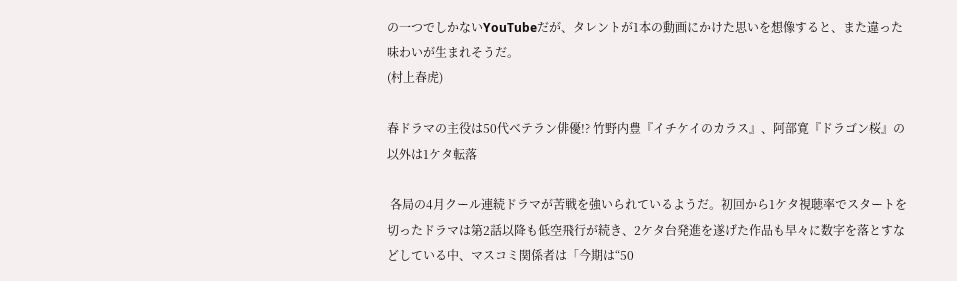の一つでしかないYouTubeだが、タレントが1本の動画にかけた思いを想像すると、また違った味わいが生まれそうだ。
(村上春虎)

春ドラマの主役は50代ベテラン俳優!? 竹野内豊『イチケイのカラス』、阿部寛『ドラゴン桜』の以外は1ケタ転落

 各局の4月クール連続ドラマが苦戦を強いられているようだ。初回から1ケタ視聴率でスタートを切ったドラマは第2話以降も低空飛行が続き、2ケタ台発進を遂げた作品も早々に数字を落とすなどしている中、マスコミ関係者は「今期は“50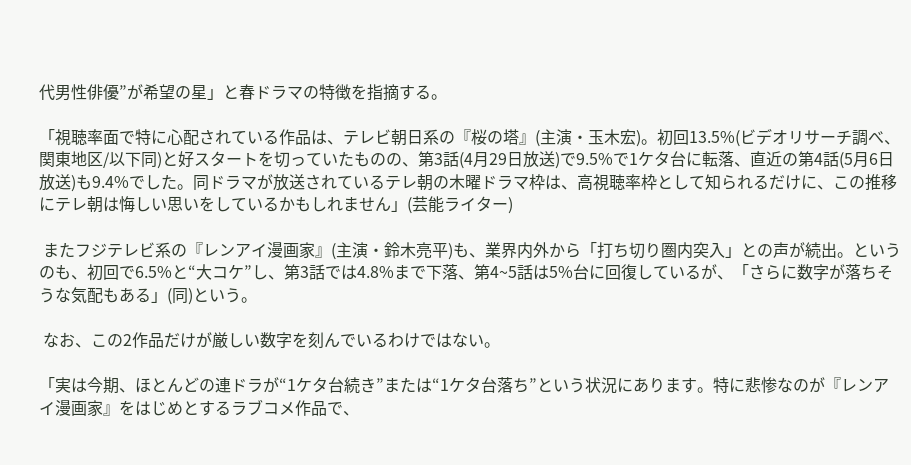代男性俳優”が希望の星」と春ドラマの特徴を指摘する。

「視聴率面で特に心配されている作品は、テレビ朝日系の『桜の塔』(主演・玉木宏)。初回13.5%(ビデオリサーチ調べ、関東地区/以下同)と好スタートを切っていたものの、第3話(4月29日放送)で9.5%で1ケタ台に転落、直近の第4話(5月6日放送)も9.4%でした。同ドラマが放送されているテレ朝の木曜ドラマ枠は、高視聴率枠として知られるだけに、この推移にテレ朝は悔しい思いをしているかもしれません」(芸能ライター)

 またフジテレビ系の『レンアイ漫画家』(主演・鈴木亮平)も、業界内外から「打ち切り圏内突入」との声が続出。というのも、初回で6.5%と“大コケ”し、第3話では4.8%まで下落、第4~5話は5%台に回復しているが、「さらに数字が落ちそうな気配もある」(同)という。

 なお、この2作品だけが厳しい数字を刻んでいるわけではない。

「実は今期、ほとんどの連ドラが“1ケタ台続き”または“1ケタ台落ち”という状況にあります。特に悲惨なのが『レンアイ漫画家』をはじめとするラブコメ作品で、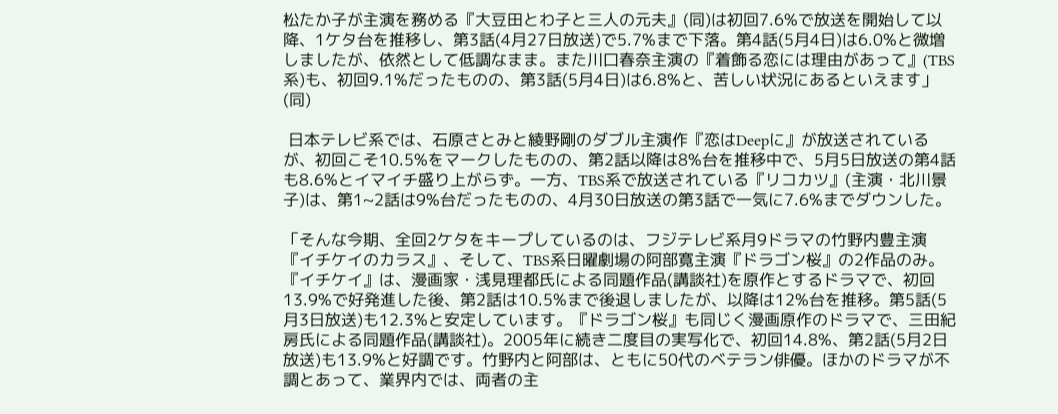松たか子が主演を務める『大豆田とわ子と三人の元夫』(同)は初回7.6%で放送を開始して以降、1ケタ台を推移し、第3話(4月27日放送)で5.7%まで下落。第4話(5月4日)は6.0%と微増しましたが、依然として低調なまま。また川口春奈主演の『着飾る恋には理由があって』(TBS系)も、初回9.1%だったものの、第3話(5月4日)は6.8%と、苦しい状況にあるといえます」(同)

 日本テレビ系では、石原さとみと綾野剛のダブル主演作『恋はDeepに』が放送されているが、初回こそ10.5%をマークしたものの、第2話以降は8%台を推移中で、5月5日放送の第4話も8.6%とイマイチ盛り上がらず。一方、TBS系で放送されている『リコカツ』(主演・北川景子)は、第1~2話は9%台だったものの、4月30日放送の第3話で一気に7.6%までダウンした。

「そんな今期、全回2ケタをキープしているのは、フジテレビ系月9ドラマの竹野内豊主演『イチケイのカラス』、そして、TBS系日曜劇場の阿部寛主演『ドラゴン桜』の2作品のみ。『イチケイ』は、漫画家・浅見理都氏による同題作品(講談社)を原作とするドラマで、初回13.9%で好発進した後、第2話は10.5%まで後退しましたが、以降は12%台を推移。第5話(5月3日放送)も12.3%と安定しています。『ドラゴン桜』も同じく漫画原作のドラマで、三田紀房氏による同題作品(講談社)。2005年に続き二度目の実写化で、初回14.8%、第2話(5月2日放送)も13.9%と好調です。竹野内と阿部は、ともに50代のベテラン俳優。ほかのドラマが不調とあって、業界内では、両者の主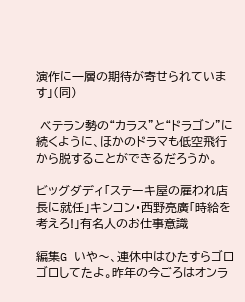演作に一層の期待が寄せられています」(同)

 ベテラン勢の“カラス”と“ドラゴン”に続くように、ほかのドラマも低空飛行から脱することができるだろうか。

ビッグダディ「ステーキ屋の雇われ店長に就任」キンコン・西野亮廣「時給を考えろ!」有名人のお仕事意識

編集G いや〜、連休中はひたすらゴロゴロしてたよ。昨年の今ごろはオンラ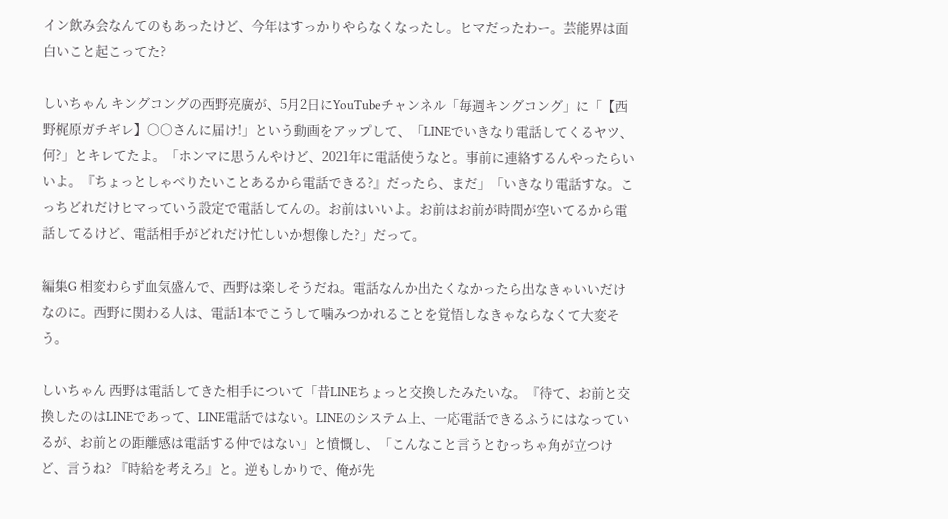イン飲み会なんてのもあったけど、今年はすっかりやらなくなったし。ヒマだったわー。芸能界は面白いこと起こってた?

しいちゃん キングコングの西野亮廣が、5月2日にYouTubeチャンネル「毎週キングコング」に「【西野梶原ガチギレ】○○さんに届け!」という動画をアップして、「LINEでいきなり電話してくるヤツ、何?」とキレてたよ。「ホンマに思うんやけど、2021年に電話使うなと。事前に連絡するんやったらいいよ。『ちょっとしゃべりたいことあるから電話できる?』だったら、まだ」「いきなり電話すな。こっちどれだけヒマっていう設定で電話してんの。お前はいいよ。お前はお前が時間が空いてるから電話してるけど、電話相手がどれだけ忙しいか想像した?」だって。

編集G 相変わらず血気盛んで、西野は楽しそうだね。電話なんか出たくなかったら出なきゃいいだけなのに。西野に関わる人は、電話1本でこうして噛みつかれることを覚悟しなきゃならなくて大変そう。

しいちゃん 西野は電話してきた相手について「昔LINEちょっと交換したみたいな。『待て、お前と交換したのはLINEであって、LINE電話ではない。LINEのシステム上、一応電話できるふうにはなっているが、お前との距離感は電話する仲ではない」と憤慨し、「こんなこと言うとむっちゃ角が立つけど、言うね? 『時給を考えろ』と。逆もしかりで、俺が先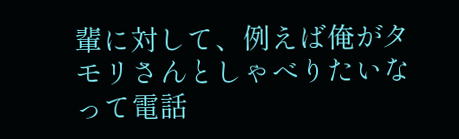輩に対して、例えば俺がタモリさんとしゃべりたいなって電話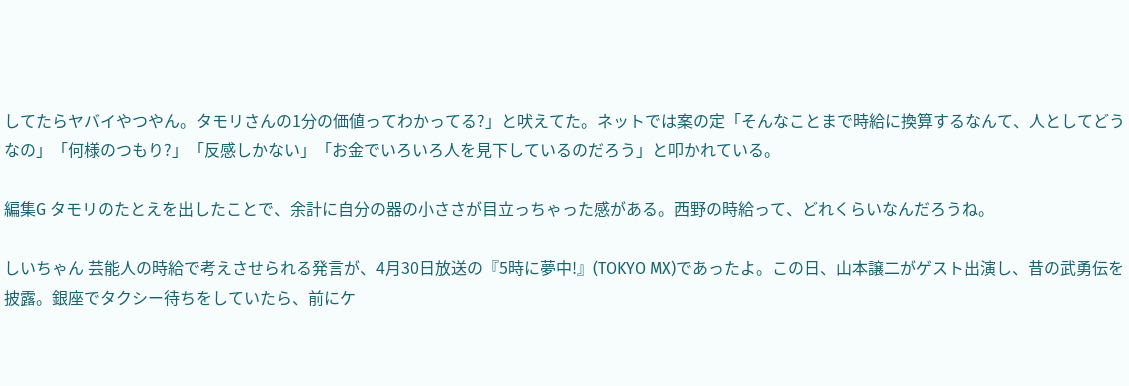してたらヤバイやつやん。タモリさんの1分の価値ってわかってる?」と吠えてた。ネットでは案の定「そんなことまで時給に換算するなんて、人としてどうなの」「何様のつもり?」「反感しかない」「お金でいろいろ人を見下しているのだろう」と叩かれている。

編集G タモリのたとえを出したことで、余計に自分の器の小ささが目立っちゃった感がある。西野の時給って、どれくらいなんだろうね。

しいちゃん 芸能人の時給で考えさせられる発言が、4月30日放送の『5時に夢中!』(TOKYO MX)であったよ。この日、山本譲二がゲスト出演し、昔の武勇伝を披露。銀座でタクシー待ちをしていたら、前にケ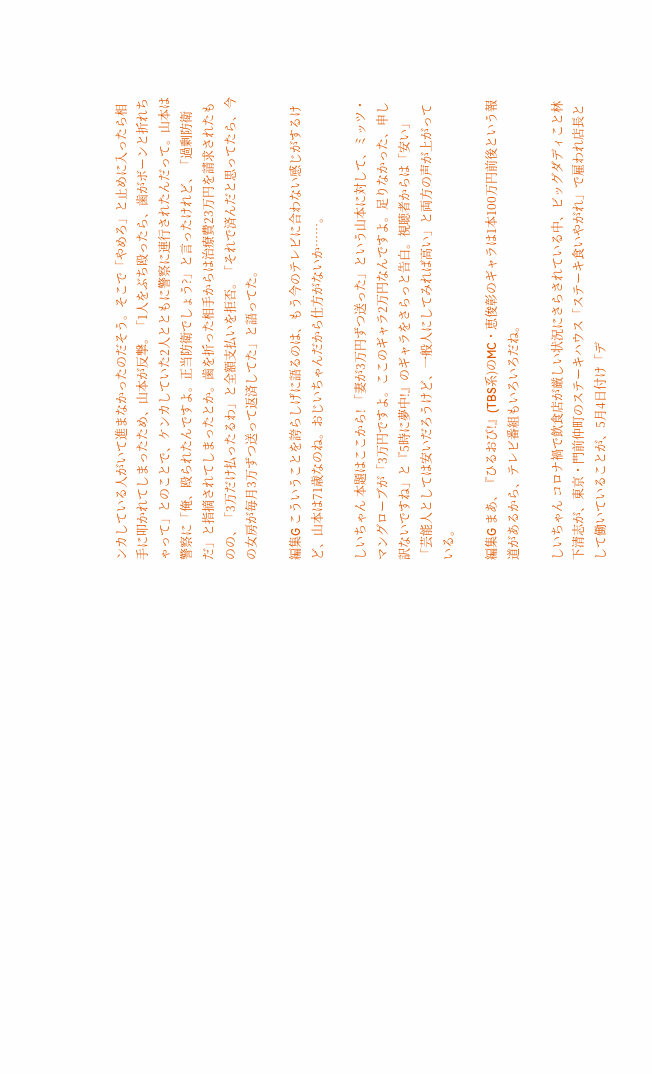ンカしている人がいて進まなかったのだそう。そこで「やめろ」と止めに入ったら相手に叩かれてしまったため、山本が反撃。「1人をぶち殴ったら、歯がボーンと折れちゃって」とのことで、ケンカしていた2人とともに警察に連行されたんだって。山本は警察に「俺、殴られたんですよ。正当防衛でしょう?」と言ったけれど、「過剰防衛だ」と指摘されてしまったとか。歯を折った相手からは治療費23万円を請求されたものの、「3万だけ払ったるわ」と全額支払いを拒否。「それで済んだと思ってたら、今の女房が毎月3万ずつ送って返済してた」と語ってた。

編集G こういうことを誇らしげに語るのは、もう今のテレビに合わない感じがするけど、山本は71歳なのね。おじいちゃんだから仕方がないか⋯⋯。

しいちゃん 本題はここから! 「妻が3万円ずつ送った」という山本に対して、ミッツ・マングローブが「3万円ですよ。ここのギャラ2万円なんですよ。足りなかった、申し訳ないですね」と『5時に夢中!』のギャラをさらっと告白。視聴者からは「安い」「芸能人としては安いだろうけど、一般人にしてみれば高い」と両方の声が上がっている。

編集G まあ、『ひるおび!』(TBS系)のMC・恵俊彰のギャラは1本100万円前後という報道があるから、テレビ番組もいろいろだね。

しいちゃん コロナ禍で飲食店が厳しい状況にさらされている中、ビッグダディこと林下清志が、東京・門前仲町のステーキハウス「ステーキ食いやがれ」で雇われ店長として働いていることが、5月4日付け「デ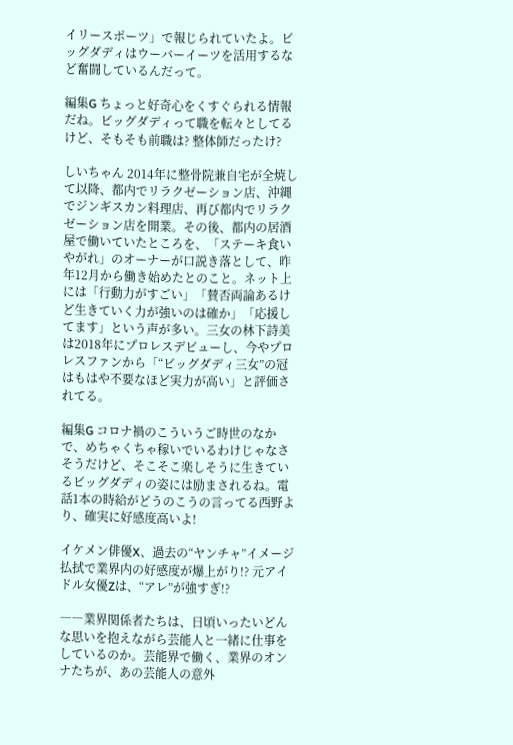イリースポーツ」で報じられていたよ。ビッグダディはウーバーイーツを活用するなど奮闘しているんだって。

編集G ちょっと好奇心をくすぐられる情報だね。ビッグダディって職を転々としてるけど、そもそも前職は? 整体師だったけ?

しいちゃん 2014年に整骨院兼自宅が全焼して以降、都内でリラクゼーション店、沖縄でジンギスカン料理店、再び都内でリラクゼーション店を開業。その後、都内の居酒屋で働いていたところを、「ステーキ食いやがれ」のオーナーが口説き落として、昨年12月から働き始めたとのこと。ネット上には「行動力がすごい」「賛否両論あるけど生きていく力が強いのは確か」「応援してます」という声が多い。三女の林下詩美は2018年にプロレスデビューし、今やプロレスファンから「“ビッグダディ三女”の冠はもはや不要なほど実力が高い」と評価されてる。

編集G コロナ禍のこういうご時世のなかで、めちゃくちゃ稼いでいるわけじゃなさそうだけど、そこそこ楽しそうに生きているビッグダディの姿には励まされるね。電話1本の時給がどうのこうの言ってる西野より、確実に好感度高いよ!

イケメン俳優X、過去の“ヤンチャ”イメージ払拭で業界内の好感度が爆上がり!? 元アイドル女優Zは、“アレ”が強すぎ!?

――業界関係者たちは、日頃いったいどんな思いを抱えながら芸能人と一緒に仕事をしているのか。芸能界で働く、業界のオンナたちが、あの芸能人の意外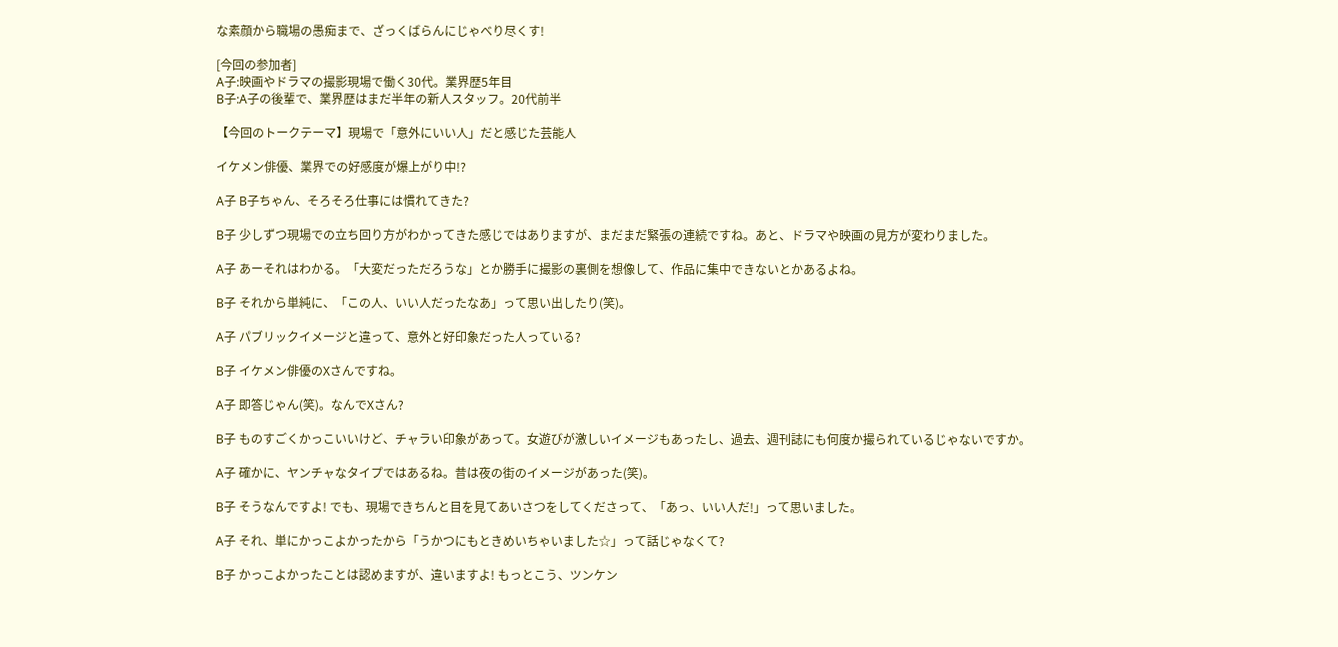な素顔から職場の愚痴まで、ざっくばらんにじゃべり尽くす!

[今回の参加者]
A子:映画やドラマの撮影現場で働く30代。業界歴5年目
B子:A子の後輩で、業界歴はまだ半年の新人スタッフ。20代前半

【今回のトークテーマ】現場で「意外にいい人」だと感じた芸能人

イケメン俳優、業界での好感度が爆上がり中!?

A子 B子ちゃん、そろそろ仕事には慣れてきた?

B子 少しずつ現場での立ち回り方がわかってきた感じではありますが、まだまだ緊張の連続ですね。あと、ドラマや映画の見方が変わりました。

A子 あーそれはわかる。「大変だっただろうな」とか勝手に撮影の裏側を想像して、作品に集中できないとかあるよね。

B子 それから単純に、「この人、いい人だったなあ」って思い出したり(笑)。

A子 パブリックイメージと違って、意外と好印象だった人っている?

B子 イケメン俳優のXさんですね。

A子 即答じゃん(笑)。なんでXさん?

B子 ものすごくかっこいいけど、チャラい印象があって。女遊びが激しいイメージもあったし、過去、週刊誌にも何度か撮られているじゃないですか。

A子 確かに、ヤンチャなタイプではあるね。昔は夜の街のイメージがあった(笑)。

B子 そうなんですよ! でも、現場できちんと目を見てあいさつをしてくださって、「あっ、いい人だ!」って思いました。

A子 それ、単にかっこよかったから「うかつにもときめいちゃいました☆」って話じゃなくて?

B子 かっこよかったことは認めますが、違いますよ! もっとこう、ツンケン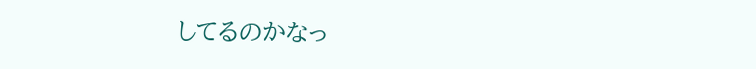してるのかなっ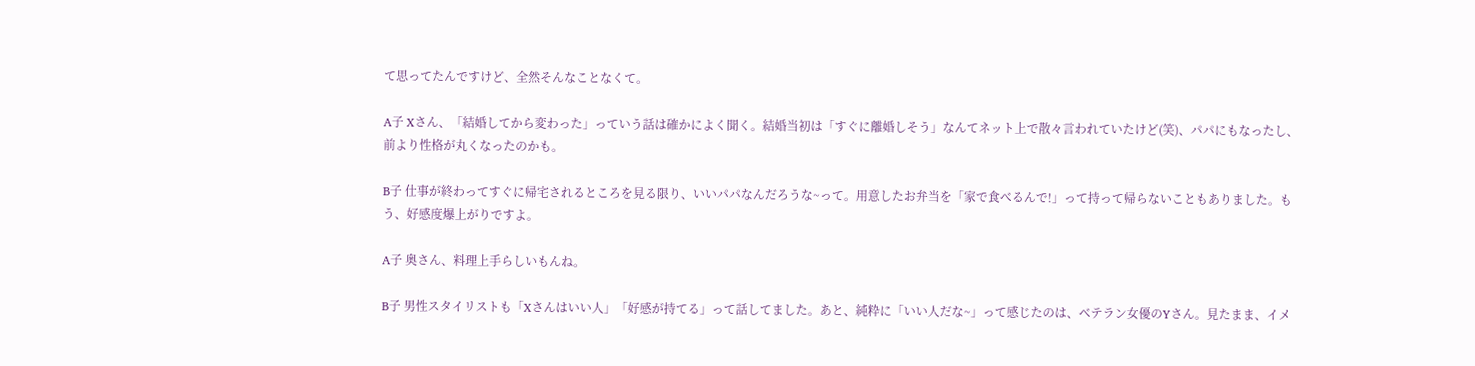て思ってたんですけど、全然そんなことなくて。

A子 Xさん、「結婚してから変わった」っていう話は確かによく聞く。結婚当初は「すぐに離婚しそう」なんてネット上で散々言われていたけど(笑)、パパにもなったし、前より性格が丸くなったのかも。

B子 仕事が終わってすぐに帰宅されるところを見る限り、いいパパなんだろうな~って。用意したお弁当を「家で食べるんで!」って持って帰らないこともありました。もう、好感度爆上がりですよ。

A子 奥さん、料理上手らしいもんね。

B子 男性スタイリストも「Xさんはいい人」「好感が持てる」って話してました。あと、純粋に「いい人だな~」って感じたのは、ベテラン女優のYさん。見たまま、イメ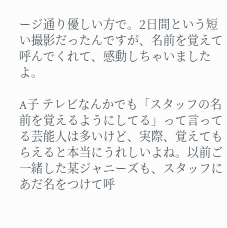ージ通り優しい方で。2日間という短い撮影だったんですが、名前を覚えて呼んでくれて、感動しちゃいましたよ。

A子 テレビなんかでも「スタッフの名前を覚えるようにしてる」って言ってる芸能人は多いけど、実際、覚えてもらえると本当にうれしいよね。以前ご一緒した某ジャニーズも、スタッフにあだ名をつけて呼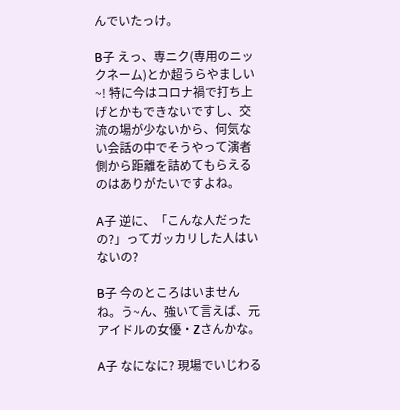んでいたっけ。

B子 えっ、専ニク(専用のニックネーム)とか超うらやましい~! 特に今はコロナ禍で打ち上げとかもできないですし、交流の場が少ないから、何気ない会話の中でそうやって演者側から距離を詰めてもらえるのはありがたいですよね。

A子 逆に、「こんな人だったの?」ってガッカリした人はいないの?

B子 今のところはいませんね。う~ん、強いて言えば、元アイドルの女優・Zさんかな。

A子 なになに? 現場でいじわる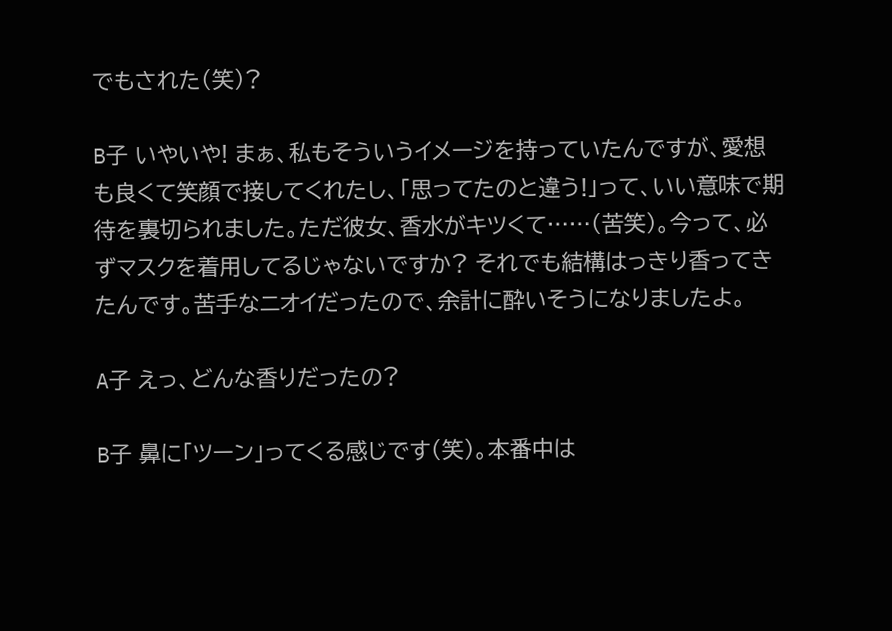でもされた(笑)?

B子 いやいや! まぁ、私もそういうイメージを持っていたんですが、愛想も良くて笑顔で接してくれたし、「思ってたのと違う!」って、いい意味で期待を裏切られました。ただ彼女、香水がキツくて……(苦笑)。今って、必ずマスクを着用してるじゃないですか? それでも結構はっきり香ってきたんです。苦手なニオイだったので、余計に酔いそうになりましたよ。

A子 えっ、どんな香りだったの?

B子 鼻に「ツーン」ってくる感じです(笑)。本番中は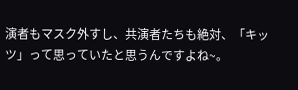演者もマスク外すし、共演者たちも絶対、「キッツ」って思っていたと思うんですよね~。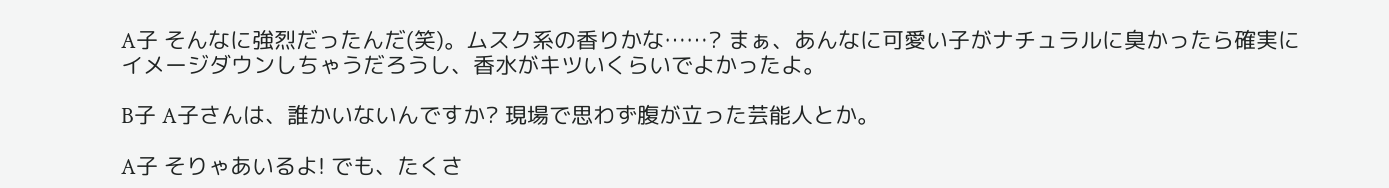A子 そんなに強烈だったんだ(笑)。ムスク系の香りかな……? まぁ、あんなに可愛い子がナチュラルに臭かったら確実にイメージダウンしちゃうだろうし、香水がキツいくらいでよかったよ。

B子 A子さんは、誰かいないんですか? 現場で思わず腹が立った芸能人とか。

A子 そりゃあいるよ! でも、たくさ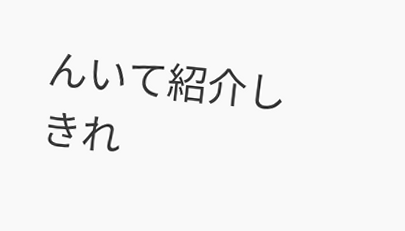んいて紹介しきれ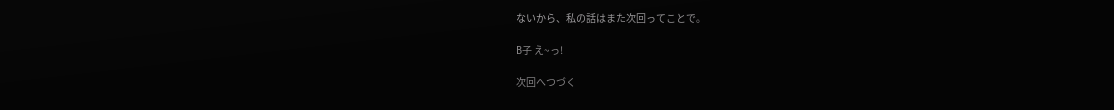ないから、私の話はまた次回ってことで。

B子 え~っ!

次回へつづく